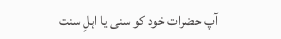آپ حضرات خود کو سنی یا اہلِ سنت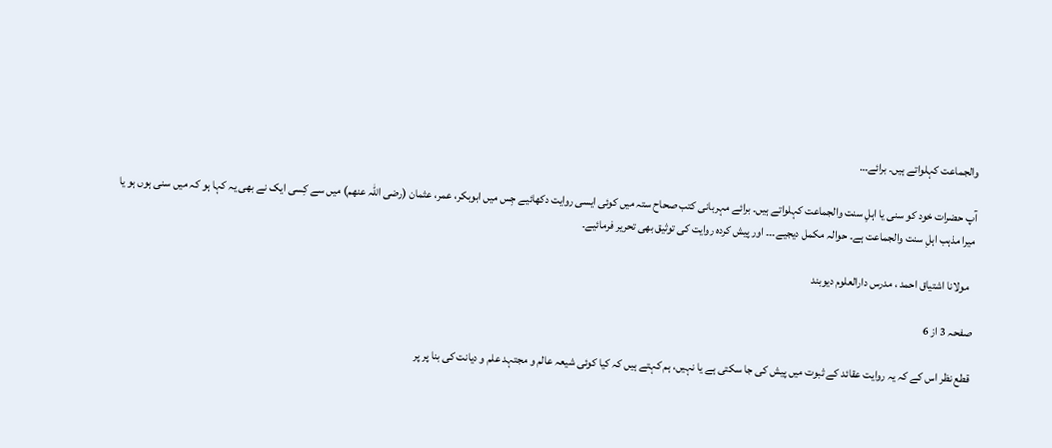والجماعت کہلواتے ہیں۔ برائے…

آپ حضرات خود کو سنی یا اہلِ سنت والجماعت کہلواتے ہیں۔ برائے مہربانی کتب صحاح ستہ میں کوئی ایسی روایت دکھائیے جِس میں ابوبکر، عمر، عثمان (رضی اللہ عنھم) میں سے کِسی ایک نے بھی یہ کہا ہو کہ میں سنی ہوں ہو یا میرا مذہب اہلِ سنت والجماعت ہے۔ حوالہ مکمل دیجیے۔۔۔ اور پیش کردہ روایت کی توثیق بھی تحریر فرمائیے۔

  مولانا اشتیاق احمد ، مدرس دارالعلوم دیوبند

صفحہ 3 از 6

قطع نظر اس کے کہ یہ روایت عقائد کے ثبوت میں پیش کی جا سکتی ہے یا نہیں، ہم کہتے ہیں کہ کیا کوئی شیعہ عالم و مجتہد علم و دیانت کی بنا پر پر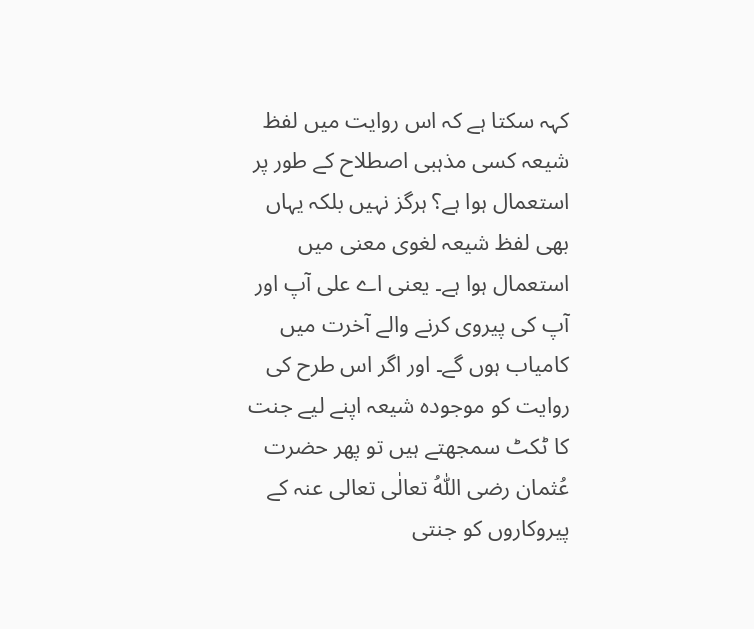کہہ سکتا ہے کہ اس روایت میں لفظ شیعہ کسی مذہبی اصطلاح کے طور پر استعمال ہوا ہے؟ ہرگز نہیں بلکہ یہاں بھی لفظ شیعہ لغوی معنی میں استعمال ہوا ہے۔ یعنی اے علی آپ اور آپ کی پیروی کرنے والے آخرت میں کامیاب ہوں گے۔ اور اگر اس طرح کی روایت کو موجودہ شیعہ اپنے لیے جنت کا ٹکٹ سمجھتے ہیں تو پھر حضرت عُثمان رضی اللّٰهُ تعالٰی تعالی عنہ کے پیروکاروں کو جنتی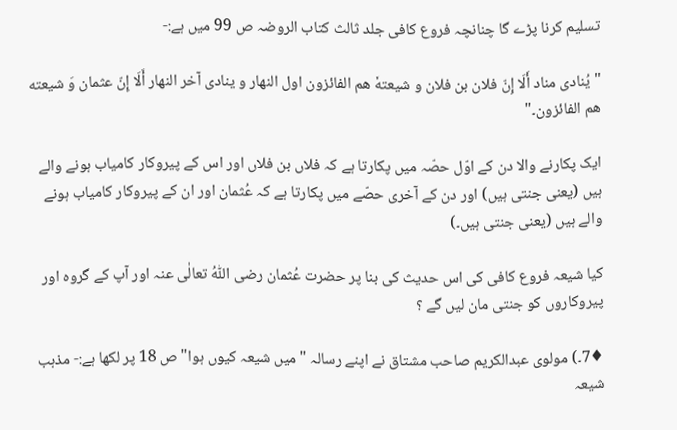تسلیم کرنا پڑے گا چنانچہ فروع کافی جلد ثالث کتاب الروضہ ص 99 میں ہے:-

"یُنادی مناد أَلَا إِنّ فلان بن فلان و شیعتهٗ ھم الفائزون اول النھار و ینادی آخر النھار أَلَا إِنّ عثمان وَ شیعته ھم الفائزون۔"

ایک پکارنے والا دن کے اوّل حصّہ میں پکارتا ہے کہ فلاں بن فلاں اور اس کے پیروکار کامیاب ہونے والے ہیں (یعنی جنتی ہیں) اور دن کے آخری حصّے میں پکارتا ہے کہ عُثمان اور ان کے پیروکار کامیاب ہونے والے ہیں (یعنی جنتی ہیں۔)

کیا شیعہ فروع کافی کی اس حدیث کی بنا پر حضرت عُثمان رضی اللّٰهُ تعالٰی عنہ اور آپ کے گروہ اور پیروکاروں کو جنتی مان لیں گے ؟

♦7۔) مولوی عبدالکریم صاحب مشتاق نے اپنے رسالہ "میں شیعہ کیوں ہوا" ص 18 پر لکھا ہے:- مذہب شیعہ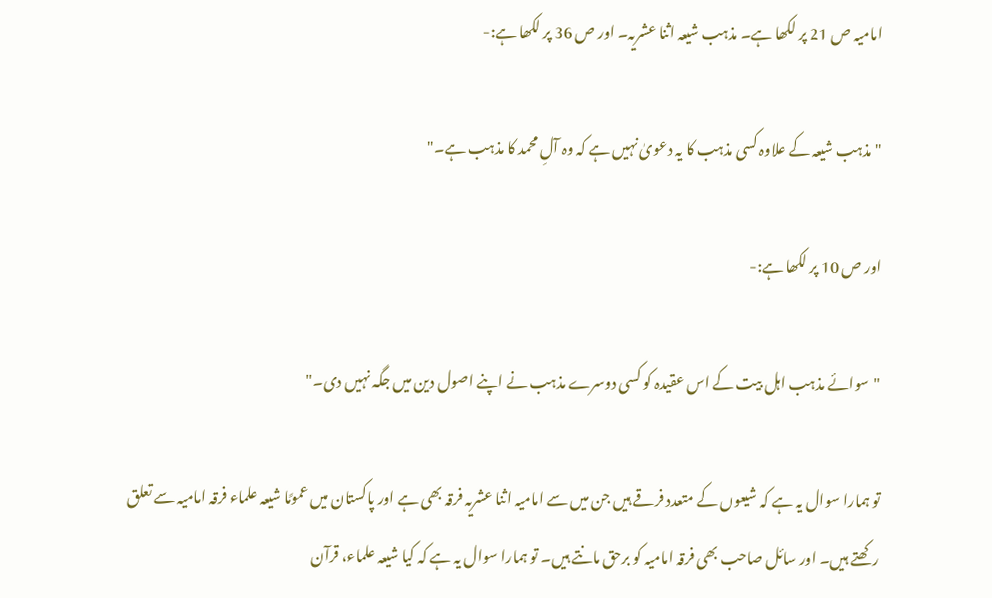امامیہ ص 21 پر لکھا ہے۔ مذہب شیعہ اثنا عشریہ۔ اور ص 36 پر لکھا ہے:-

"مذہب شیعہ کے علاوہ کسی مذہب کا یہ دعویٰ نہیں ہے کہ وہ آلِ محمد کا مذہب ہے۔"

اور ص 10 پر لکھا ہے:-

"سوائے مذہب اہل بیت کے اس عقیدہ کو کسی دوسرے مذہب نے اپنے اصول دین میں جگہ نہیں دی۔"

تو ہمارا سوال یہ ہے کہ شیعوں کے متعدد فرقے ہیں جن میں سے امامیہ اثنا عشریہ فرقہ بھی ہے اور پاکستان میں عمومًا شیعہ علماء فرقہ امامیہ سے تعلق رکھتے ہیں۔ اور سائل صاحب بھی فرقہ امامیہ کو برحق مانتے ہیں۔ تو ہمارا سوال یہ ہے کہ کیا شیعہ علماء، قرآن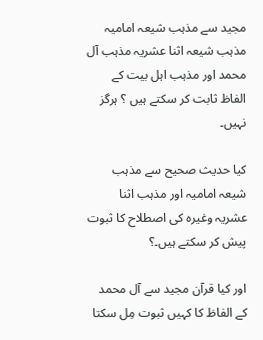مجید سے مذہب شیعہ امامیہ مذہب شیعہ اثنا عشریہ مذہب آل محمد اور مذہب اہل بیت کے الفاظ ثابت کر سکتے ہیں ؟ ہرگز نہیں۔

کیا حدیث صحیح سے مذہب شیعہ امامیہ اور مذہب اثنا عشریہ وغیرہ کی اصطلاح کا ثبوت پیش کر سکتے ہیں۔؟

اور کیا قرآن مجید سے آل محمد کے الفاظ کا کہیں ثبوت مِل سکتا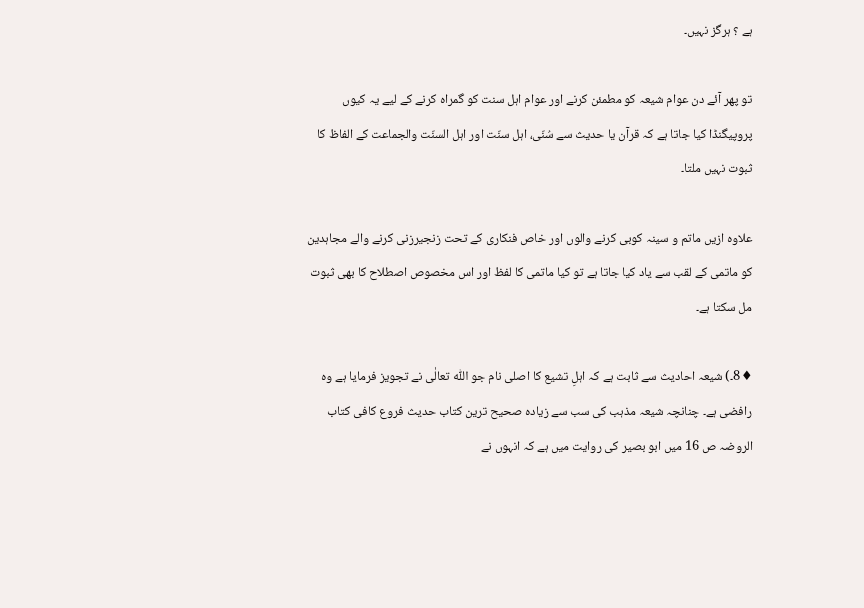ہے ؟ ہرگز نہیں۔

تو پھر آئے دن عوام شیعہ کو مطمئن کرنے اور عوام اہل سنت کو گمراہ کرنے کے لیے یہ کیوں پروپیگنڈا کیا جاتا ہے کہ قرآن یا حدیث سے سُنّی، اہل سنّت اور اہل السنّت والجماعت کے الفاظ کا ثبوت نہیں ملتا۔

علاوہ ازیں ماتم و سینہ کوبی کرنے والوں اور خاص فنکاری کے تحت زنجیرزنی کرنے والے مجاہدین کو ماتمی کے لقب سے یاد کیا جاتا ہے تو کیا ماتمی کا لفظ اور اس مخصوص اصطلاح کا بھی ثبوت مل سکتا ہے۔

♦8۔) شیعہ احادیث سے ثابت ہے کہ اہلِ تشیع کا اصلی نام جو اللّٰه تعالٰی نے تجویز فرمایا ہے وہ رافضی ہے۔ چنانچہ شیعہ مذہب کی سب سے زیادہ صحیح ترین کتاب حدیث فروع کافی کتاب الروضہ ص 16 میں ابو بصیر کی روایت میں ہے کہ انہوں نے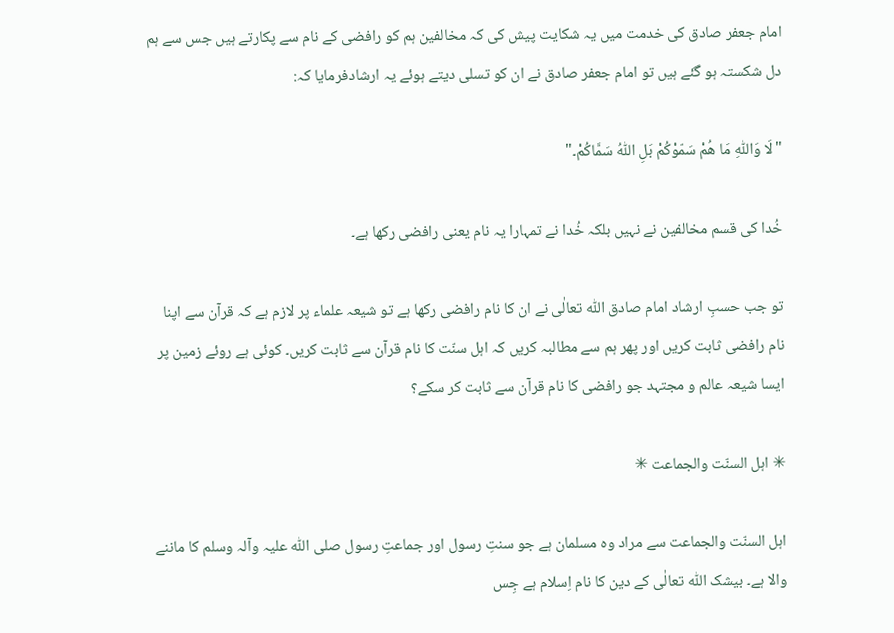امام جعفر صادق کی خدمت میں یہ شکایت پیش کی کہ مخالفین ہم کو رافضی کے نام سے پکارتے ہیں جس سے ہم دل شکستہ ہو گئے ہیں تو امام جعفر صادق نے ان کو تسلی دیتے ہوئے یہ ارشادفرمایا کہ:

"لَا وَاللّٰهِ مَا ھُمْ سَمّوْکُمْ بَلِ اللّٰهُ سَمَّاکُمْ۔"

خُدا کی قسم مخالفین نے نہیں بلکہ خُدا نے تمہارا یہ نام یعنی رافضی رکھا ہے۔

تو جب حسبِ ارشاد امام صادق اللّٰه تعالٰی نے ان کا نام رافضی رکھا ہے تو شیعہ علماء پر لازم ہے کہ قرآن سے اپنا نام رافضی ثابت کریں اور پھر ہم سے مطالبہ کریں کہ اہل سنّت کا نام قرآن سے ثابت کریں۔ کوئی ہے روئے زمین پر ایسا شیعہ عالم و مجتہد جو رافضی کا نام قرآن سے ثابت کر سکے؟

✳ اہل السنّت والجماعت ✳

اہل السنّت والجماعت سے مراد وہ مسلمان ہے جو سنتِ رسول اور جماعتِ رسول صلی اللّٰہ علیہ وآلہ وسلم کا ماننے والا ہے۔ بیشک اللّٰه تعالٰی کے دین کا نام اِسلام ہے جِس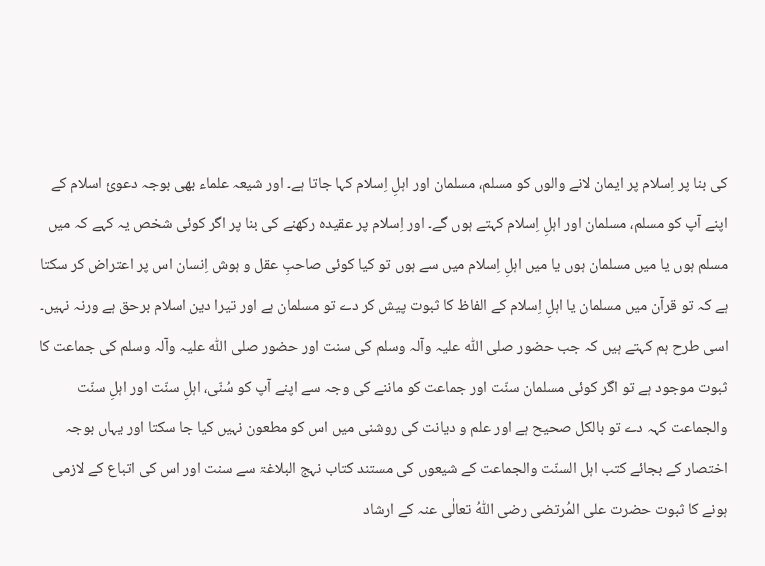کی بنا پر اِسلام پر ایمان لانے والوں کو مسلم، مسلمان اور اہلِ اِسلام کہا جاتا ہے۔ اور شیعہ علماء بھی بوجہ دعوئ اسلام کے اپنے آپ کو مسلم، مسلمان اور اہلِ اِسلام کہتے ہوں گے۔ اور اِسلام پر عقیدہ رکھنے کی بنا پر اگر کوئی شخص یہ کہے کہ میں مسلم ہوں یا میں مسلمان ہوں یا میں اہلِ اِسلام میں سے ہوں تو کیا کوئی صاحبِ عقل و ہوش اِنسان اس پر اعتراض کر سکتا ہے کہ تو قرآن میں مسلمان یا اہلِ اِسلام کے الفاظ کا ثبوت پیش کر دے تو مسلمان ہے اور تیرا دین اسلام برحق ہے ورنہ نہیں۔ اسی طرح ہم کہتے ہیں کہ جب حضور صلی اللّٰہ علیہ وآلہ وسلم کی سنت اور حضور صلی اللّٰہ علیہ وآلہ وسلم کی جماعت کا ثبوت موجود ہے تو اگر کوئی مسلمان سنّت اور جماعت کو ماننے کی وجہ سے اپنے آپ کو سُنّی، اہلِ سنّت اور اہلِ سنّت والجماعت کہہ دے تو بالکل صحیح ہے اور علم و دیانت کی روشنی میں اس کو مطعون نہیں کیا جا سکتا اور یہاں بوجہ اختصار کے بجائے کتب اہل السنّت والجماعت کے شیعوں کی مستند کتاب نہج البلاغۃ سے سنت اور اس کی اتباع کے لازمی ہونے کا ثبوت حضرت علی المُرتضی رضی اللّٰهُ تعالٰی عنہ کے ارشاد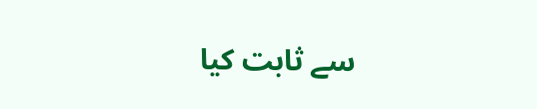سے ثابت کیا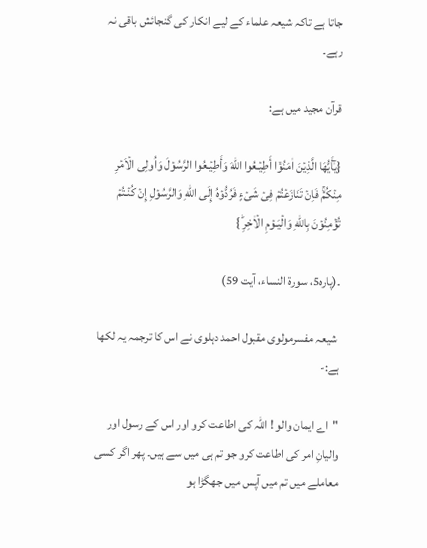جاتا ہے تاکہ شیعہ علماء کے لیے انکار کی گنجائش باقی نہ رہے۔

قرآن مجید میں ہے:

{یٰٓأَيُّهَا الَّذِيۡنَ اٰمَنُوۡۤا أَطِيۡـعُوا اللّٰهَ وَأَطِيۡـعُوا الرَّسُوۡلَ وَاُولِى الۡاَمۡرِ مِنۡكُمۡ‌ۚ فَاِنۡ تَنَازَعۡتُمۡ فِىۡ شَىۡءٍ فَرُدُّوۡهُ إِلَى اللّٰهِ وَالرَّسُوۡلِ إِنۡ كُنۡـتُمۡ تُؤۡمِنُوۡنَ بِاللّٰهِ وَالۡيَـوۡمِ الۡاٰخِرِ‌ ؕ}

۔(پارہ5، سورة النساء، آیت 59)

 شیعہ مفسرمولوی مقبول احمد دہلوی نے اس کا ترجمہ یہ لکھا ہے:-

"اے ایمان والو ! اللّٰہ کی اطاعت کرو اور اس کے رسول اور والیانِ امر کی اطاعت کرو جو تم ہی میں سے ہیں۔ پھر اگر کسی معاملے میں تم میں آپس میں جھگڑا ہو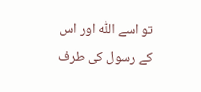تو اسے اللّٰه اور اس کے رسول کی طرف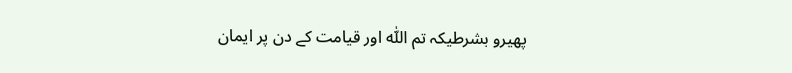پھیرو بشرطیکہ تم اللّٰه اور قیامت کے دن پر ایمان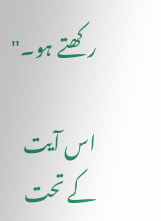رکھتے ہو۔"

اس آیت کے تحت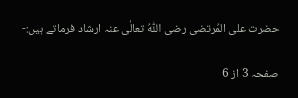حضرت علی المُرتضی رضی اللّٰهُ تعالٰی عنہ ارشاد فرماتے ہیں:-

صفحہ 3 از 6